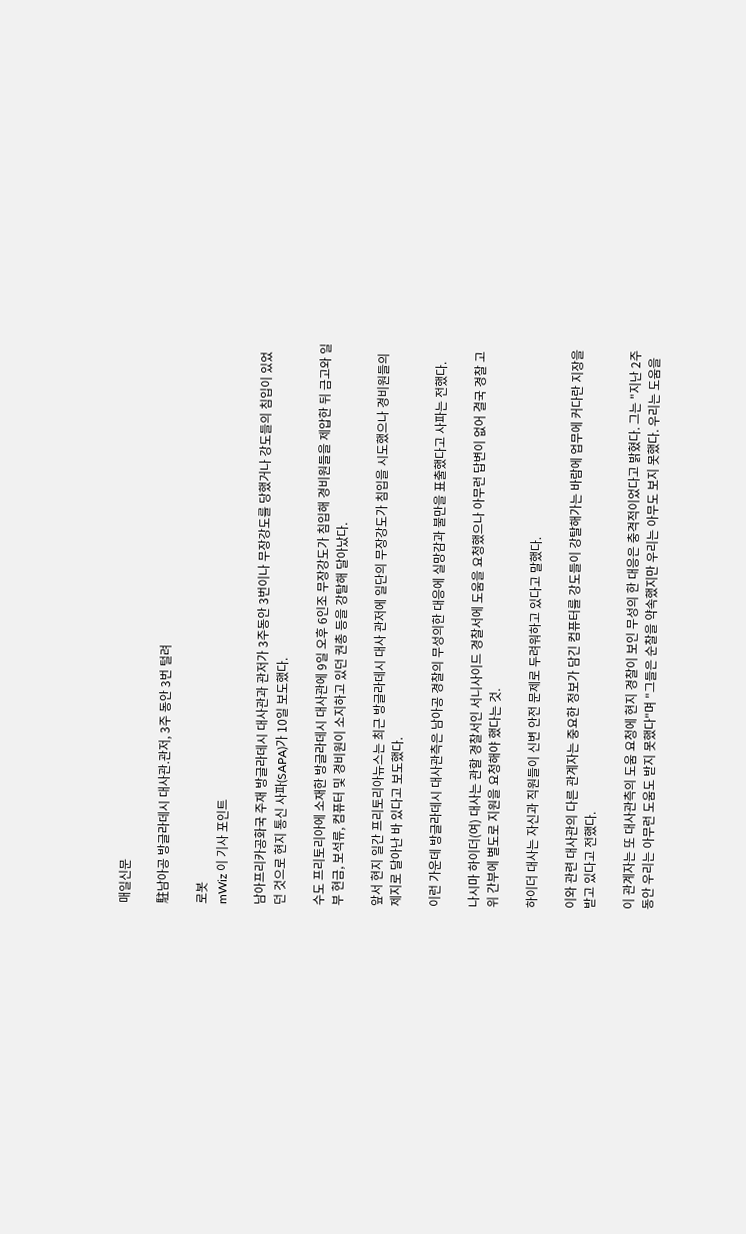매일신문

駐남아공 방글라데시 대사관.관저, 3주 동안 3번 털려

로봇
mWiz 이 기사 포인트

남아프리카공화국 주재 방글라데시 대사관과 관저가 3주동안 3번이나 무장강도를 당했거나 강도들의 침입이 있었던 것으로 현지 통신 사파(SAPA)가 10일 보도했다.

수도 프리토리아에 소재한 방글라데시 대사관에 9일 오후 6인조 무장강도가 침입해 경비원들을 제압한 뒤 금고와 일부 현금, 보석류, 컴퓨터 및 경비원이 소지하고 있던 권총 등을 강탈해 달아났다.

앞서 현지 일간 프리토리아뉴스는 최근 방글라데시 대사 관저에 일단의 무장강도가 침입을 시도했으나 경비원들의 제지로 달아난 바 있다고 보도했다.

이런 가운데 방글라데시 대사관측은 남아공 경찰의 무성의한 대응에 실망감과 불만을 표출했다고 사파는 전했다.

나시마 하이더(여) 대사는 관할 경찰서인 서니사이드 경찰서에 도움을 요청했으나 아무런 답변이 없어 결국 경찰 고위 간부에 별도로 지원을 요청해야 했다는 것.

하이더 대사는 자신과 직원들이 신변 안전 문제로 두려워하고 있다고 말했다.

이와 관련 대사관의 다른 관계자는 중요한 정보가 담긴 컴퓨터를 강도들이 강탈해가는 바람에 업무에 커다란 지장을 받고 있다고 전했다.

이 관계자는 또 대사관측의 도움 요청에 현지 경찰이 보인 무성의 한 대응은 충격적이었다고 밝혔다. 그는 "지난 2주 동안 우리는 아무런 도움도 받지 못했다"며 "그들은 순찰을 약속했지만 우리는 아무도 보지 못했다. 우리는 도움을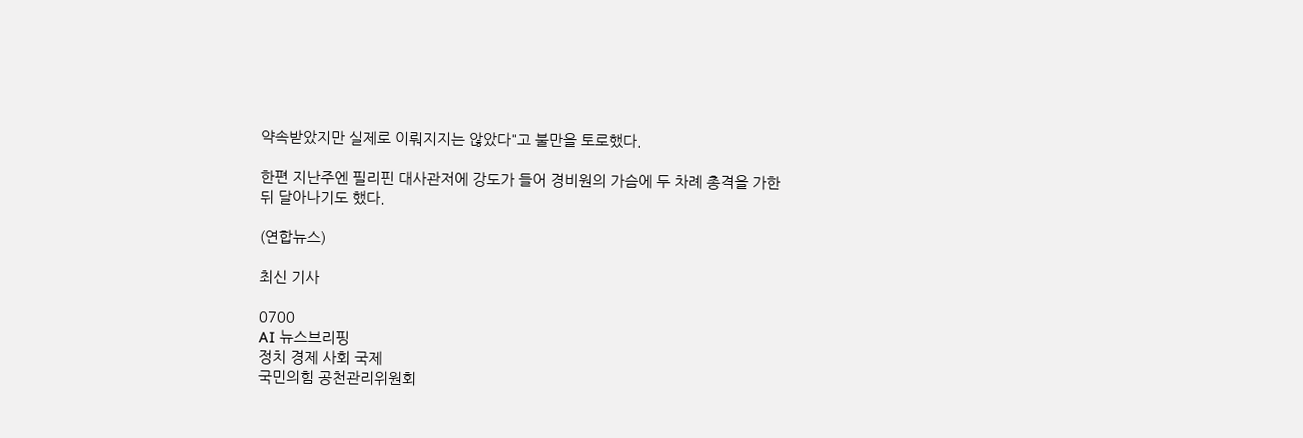약속받았지만 실제로 이뤄지지는 않았다"고 불만을 토로했다.

한편 지난주엔 필리핀 대사관저에 강도가 들어 경비원의 가슴에 두 차례 총격을 가한 뒤 달아나기도 했다.

(연합뉴스)

최신 기사

0700
AI 뉴스브리핑
정치 경제 사회 국제
국민의힘 공천관리위원회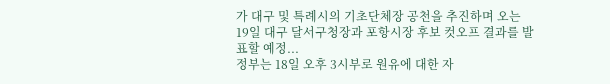가 대구 및 특례시의 기초단체장 공천을 추진하며 오는 19일 대구 달서구청장과 포항시장 후보 컷오프 결과를 발표할 예정...
정부는 18일 오후 3시부로 원유에 대한 자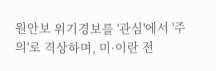원안보 위기경보를 '관심'에서 '주의'로 격상하며, 미·이란 전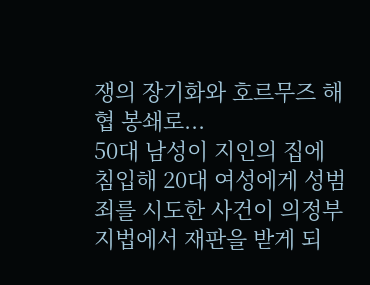쟁의 장기화와 호르무즈 해협 봉쇄로...
50대 남성이 지인의 집에 침입해 20대 여성에게 성범죄를 시도한 사건이 의정부지법에서 재판을 받게 되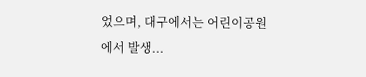었으며, 대구에서는 어린이공원에서 발생...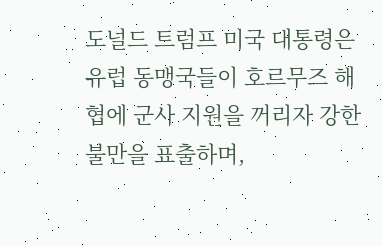도널드 트럼프 미국 대통령은 유럽 동맹국들이 호르무즈 해협에 군사 지원을 꺼리자 강한 불만을 표출하며,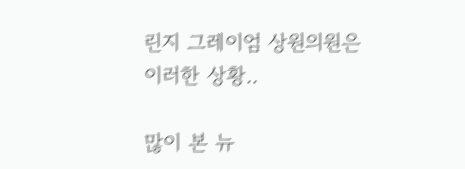린지 그레이엄 상원의원은 이러한 상황..

많이 본 뉴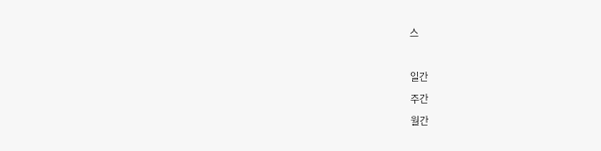스

일간
주간
월간